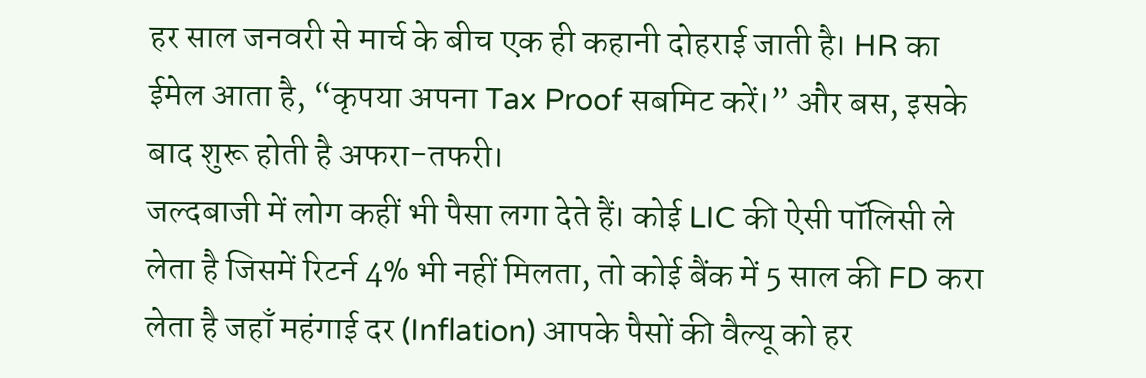हर साल जनवरी से मार्च के बीच एक ही कहानी दोहराई जाती है। HR का ईमेल आता है, “कृपया अपना Tax Proof सबमिट करें।” और बस, इसके बाद शुरू होती है अफरा-तफरी।
जल्दबाजी में लोग कहीं भी पैसा लगा देते हैं। कोई LIC की ऐसी पॉलिसी ले लेता है जिसमें रिटर्न 4% भी नहीं मिलता, तो कोई बैंक में 5 साल की FD करा लेता है जहाँ महंगाई दर (Inflation) आपके पैसों की वैल्यू को हर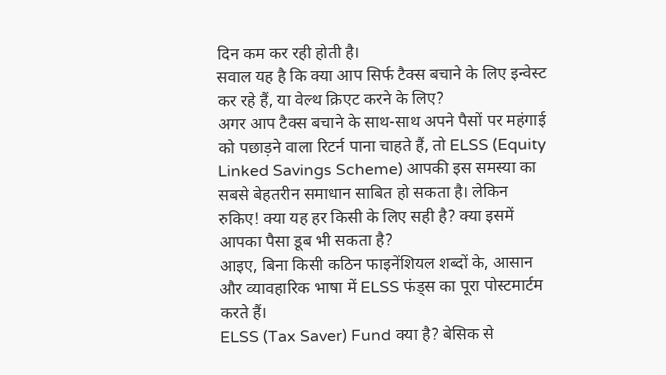दिन कम कर रही होती है।
सवाल यह है कि क्या आप सिर्फ टैक्स बचाने के लिए इन्वेस्ट कर रहे हैं, या वेल्थ क्रिएट करने के लिए?
अगर आप टैक्स बचाने के साथ-साथ अपने पैसों पर महंगाई को पछाड़ने वाला रिटर्न पाना चाहते हैं, तो ELSS (Equity Linked Savings Scheme) आपकी इस समस्या का सबसे बेहतरीन समाधान साबित हो सकता है। लेकिन रुकिए! क्या यह हर किसी के लिए सही है? क्या इसमें आपका पैसा डूब भी सकता है?
आइए, बिना किसी कठिन फाइनेंशियल शब्दों के, आसान और व्यावहारिक भाषा में ELSS फंड्स का पूरा पोस्टमार्टम करते हैं।
ELSS (Tax Saver) Fund क्या है? बेसिक से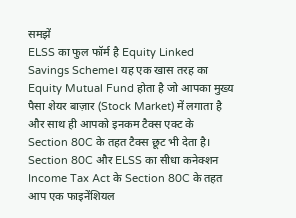समझें
ELSS का फुल फॉर्म है Equity Linked Savings Scheme। यह एक खास तरह का Equity Mutual Fund होता है जो आपका मुख्य पैसा शेयर बाज़ार (Stock Market) में लगाता है और साथ ही आपको इनकम टैक्स एक्ट के Section 80C के तहत टैक्स छूट भी देता है।
Section 80C और ELSS का सीधा कनेक्शन
Income Tax Act के Section 80C के तहत आप एक फाइनेंशियल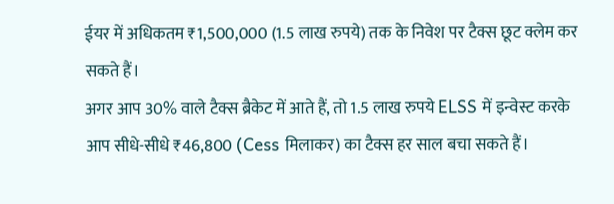ईयर में अधिकतम ₹1,500,000 (1.5 लाख रुपये) तक के निवेश पर टैक्स छूट क्लेम कर सकते हैं।
अगर आप 30% वाले टैक्स ब्रैकेट में आते हैं, तो 1.5 लाख रुपये ELSS में इन्वेस्ट करके आप सीधे-सीधे ₹46,800 (Cess मिलाकर) का टैक्स हर साल बचा सकते हैं।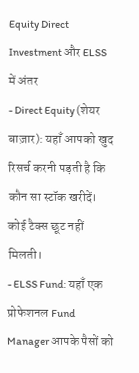Equity Direct Investment और ELSS में अंतर
- Direct Equity (शेयर बाज़ार): यहाँ आपको खुद रिसर्च करनी पड़ती है कि कौन सा स्टॉक खरीदें। कोई टैक्स छूट नहीं मिलती।
- ELSS Fund: यहाँ एक प्रोफेशनल Fund Manager आपके पैसों को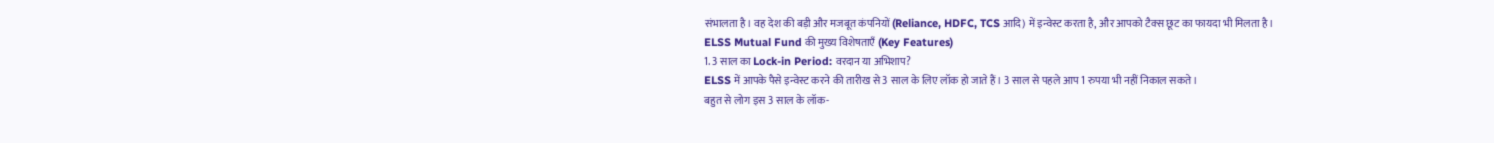संभालता है। वह देश की बड़ी और मजबूत कंपनियों (Reliance, HDFC, TCS आदि) में इन्वेस्ट करता है, और आपको टैक्स छूट का फायदा भी मिलता है।
ELSS Mutual Fund की मुख्य विशेषताएँ (Key Features)
1. 3 साल का Lock-in Period: वरदान या अभिशाप?
ELSS में आपके पैसे इन्वेस्ट करने की तारीख से 3 साल के लिए लॉक हो जाते हैं। 3 साल से पहले आप 1 रुपया भी नहीं निकाल सकते।
बहुत से लोग इस 3 साल के लॉक-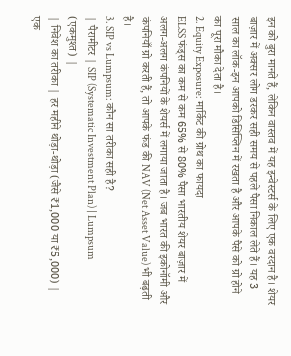इन को बुरा मानते हैं, लेकिन वास्तव में यह इन्वेस्टर्स के लिए एक वरदान है। शेयर बाज़ार में अक्सर लोग डरकर सही समय से पहले पैसा निकाल लेते हैं। यह 3 साल का लॉक-इन आपको डिसिप्लिन में रखता है और आपके पैसे को ग्रो होने का पूरा मौका देता है।
2. Equity Exposure: मार्किट की ग्रोथ का फायदा
ELSS फंड्स का कम से कम 65% से 80% पैसा भारतीय शेयर बाज़ार में अलग-अलग कंपनियों के शेयर्स में लगाया जाता है। जब भारत की इकोनॉमी और कंपनियाँ ग्रो करती हैं, तो आपके फंड की NAV (Net Asset Value) भी बढ़ती है।
3. SIP vs Lumpsum: कौन सा तरीका सही है?
| पैरामीटर | SIP (Systematic Investment Plan) | Lumpsum (एकमुश्त) |
| निवेश का तरीका | हर महीने थोड़ा-थोड़ा (जैसे ₹1,000 या ₹5,000) | एक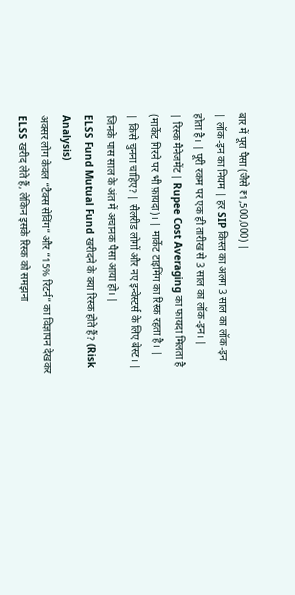बार में पूरा पैसा (जैसे ₹1,500,000) |
| लॉक-इन का नियम | हर SIP किस्त का अलग 3 साल का लॉक-इन होता है। | पूरी रकम पर एक ही तारीख से 3 साल का लॉक-इन। |
| रिस्क मैनेजमेंट | Rupee Cost Averaging का फायदा मिलता है (मार्केट गिरने पर भी फ़ायदा)। | मार्केट टाइमिंग का रिस्क रहता है। |
| किसे चुनना चाहिए? | सैलरीड लोगों और नए इन्वेस्टर्स के लिए बेस्ट। | जिनके पास साल के अंत में अचानक पैसा आया हो। |
ELSS Fund Mutual Fund खरीदने के क्या रिस्क होते हैं? (Risk Analysis)
अक्सर लोग केवल “टैक्स सेविंग” और “15% रिटर्न” का विज्ञापन देखकर ELSS खरीद लेते हैं, लेकिन इसके रिस्क को समझना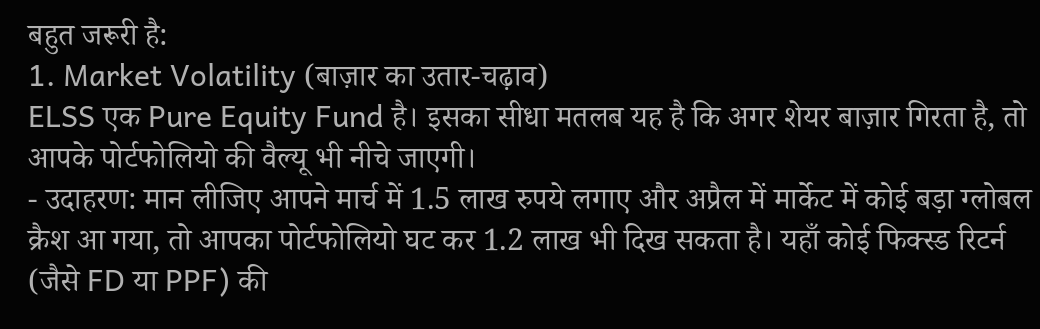बहुत जरूरी है:
1. Market Volatility (बाज़ार का उतार-चढ़ाव)
ELSS एक Pure Equity Fund है। इसका सीधा मतलब यह है कि अगर शेयर बाज़ार गिरता है, तो आपके पोर्टफोलियो की वैल्यू भी नीचे जाएगी।
- उदाहरण: मान लीजिए आपने मार्च में 1.5 लाख रुपये लगाए और अप्रैल में मार्केट में कोई बड़ा ग्लोबल क्रैश आ गया, तो आपका पोर्टफोलियो घट कर 1.2 लाख भी दिख सकता है। यहाँ कोई फिक्स्ड रिटर्न (जैसे FD या PPF) की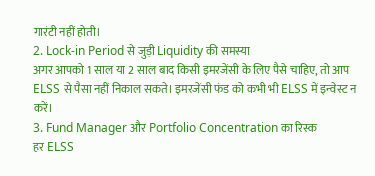गारंटी नहीं होती।
2. Lock-in Period से जुड़ी Liquidity की समस्या
अगर आपको 1 साल या 2 साल बाद किसी इमरजेंसी के लिए पैसे चाहिए, तो आप ELSS से पैसा नहीं निकाल सकते। इमरजेंसी फंड को कभी भी ELSS में इन्वेस्ट न करें।
3. Fund Manager और Portfolio Concentration का रिस्क
हर ELSS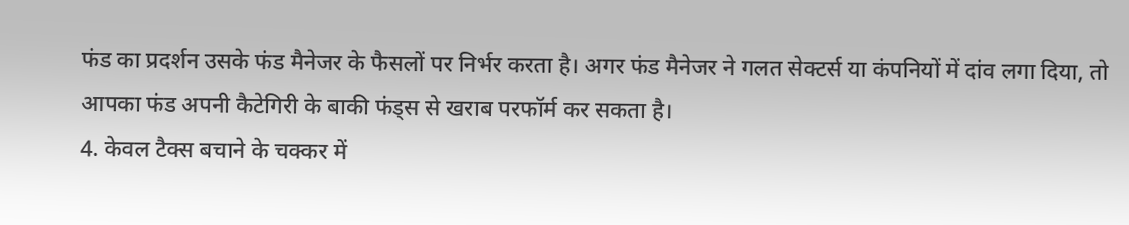फंड का प्रदर्शन उसके फंड मैनेजर के फैसलों पर निर्भर करता है। अगर फंड मैनेजर ने गलत सेक्टर्स या कंपनियों में दांव लगा दिया, तो आपका फंड अपनी कैटेगिरी के बाकी फंड्स से खराब परफॉर्म कर सकता है।
4. केवल टैक्स बचाने के चक्कर में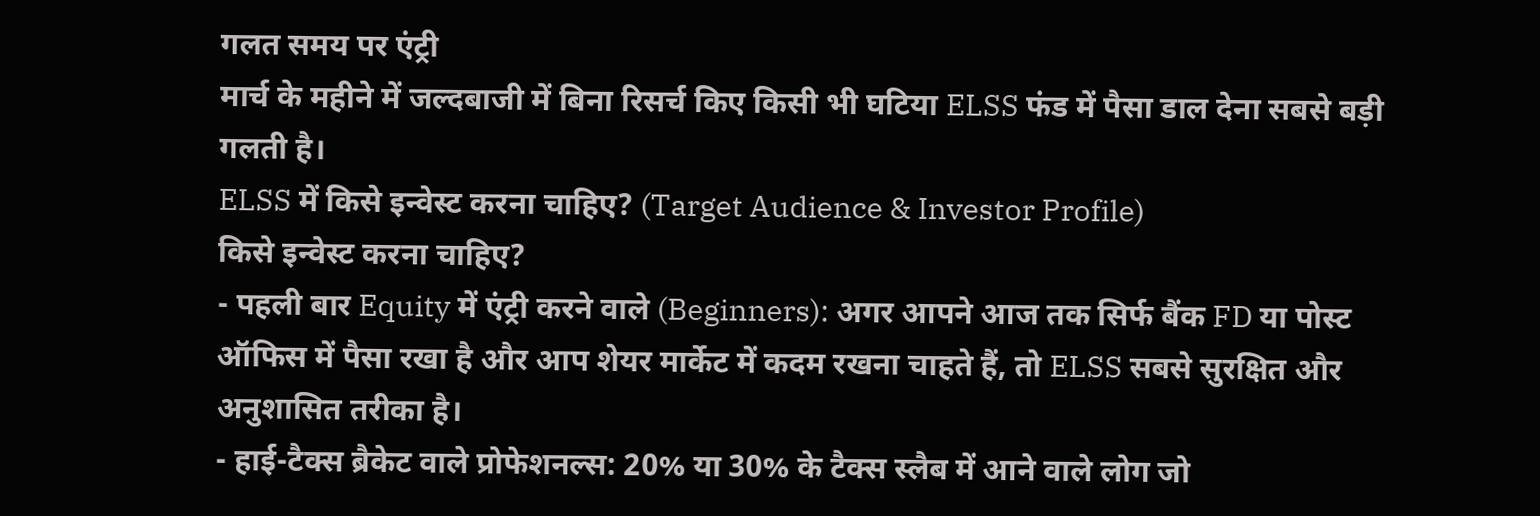गलत समय पर एंट्री
मार्च के महीने में जल्दबाजी में बिना रिसर्च किए किसी भी घटिया ELSS फंड में पैसा डाल देना सबसे बड़ी गलती है।
ELSS में किसे इन्वेस्ट करना चाहिए? (Target Audience & Investor Profile)
किसे इन्वेस्ट करना चाहिए?
- पहली बार Equity में एंट्री करने वाले (Beginners): अगर आपने आज तक सिर्फ बैंक FD या पोस्ट ऑफिस में पैसा रखा है और आप शेयर मार्केट में कदम रखना चाहते हैं, तो ELSS सबसे सुरक्षित और अनुशासित तरीका है।
- हाई-टैक्स ब्रैकेट वाले प्रोफेशनल्स: 20% या 30% के टैक्स स्लैब में आने वाले लोग जो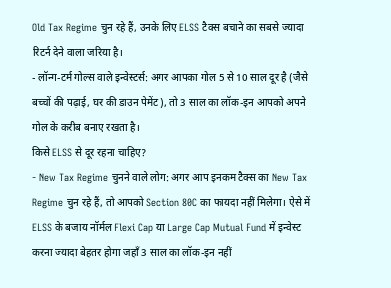Old Tax Regime चुन रहे हैं, उनके लिए ELSS टैक्स बचाने का सबसे ज्यादा रिटर्न देने वाला जरिया है।
- लॉन्ग-टर्म गोल्स वाले इन्वेस्टर्स: अगर आपका गोल 5 से 10 साल दूर है (जैसे बच्चों की पढ़ाई, घर की डाउन पेमेंट), तो 3 साल का लॉक-इन आपको अपने गोल के करीब बनाए रखता है।
किसे ELSS से दूर रहना चाहिए?
- New Tax Regime चुनने वाले लोग: अगर आप इनकम टैक्स का New Tax Regime चुन रहे हैं, तो आपको Section 80C का फायदा नहीं मिलेगा। ऐसे में ELSS के बजाय नॉर्मल Flexi Cap या Large Cap Mutual Fund में इन्वेस्ट करना ज्यादा बेहतर होगा जहाँ 3 साल का लॉक-इन नहीं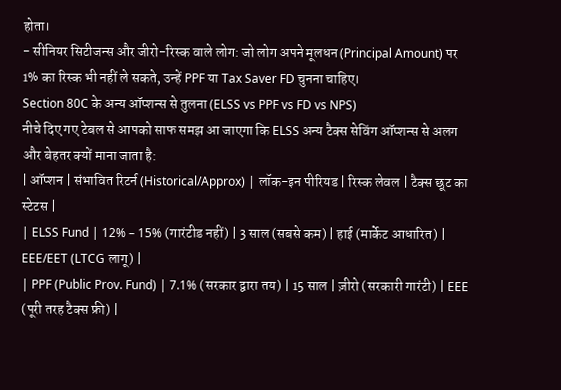होता।
- सीनियर सिटीजन्स और जीरो-रिस्क वाले लोग: जो लोग अपने मूलधन (Principal Amount) पर 1% का रिस्क भी नहीं ले सकते, उन्हें PPF या Tax Saver FD चुनना चाहिए।
Section 80C के अन्य ऑप्शन्स से तुलना (ELSS vs PPF vs FD vs NPS)
नीचे दिए गए टेबल से आपको साफ समझ आ जाएगा कि ELSS अन्य टैक्स सेविंग ऑप्शन्स से अलग और बेहतर क्यों माना जाता है:
| ऑप्शन | संभावित रिटर्न (Historical/Approx) | लॉक-इन पीरियड | रिस्क लेवल | टैक्स छूट का स्टेटस |
| ELSS Fund | 12% – 15% (गारंटीड नहीं) | 3 साल (सबसे कम) | हाई (मार्केट आधारित) | EEE/EET (LTCG लागू) |
| PPF (Public Prov. Fund) | 7.1% (सरकार द्वारा तय) | 15 साल | ज़ीरो (सरकारी गारंटी) | EEE (पूरी तरह टैक्स फ्री) |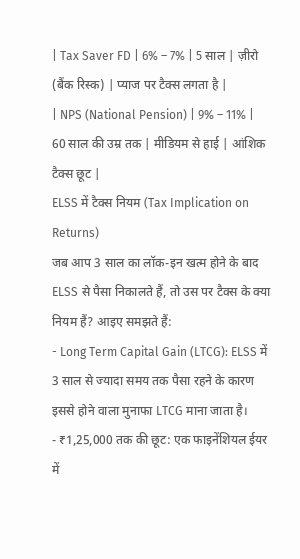| Tax Saver FD | 6% – 7% | 5 साल | ज़ीरो (बैंक रिस्क) | प्याज पर टैक्स लगता है |
| NPS (National Pension) | 9% – 11% | 60 साल की उम्र तक | मीडियम से हाई | आंशिक टैक्स छूट |
ELSS में टैक्स नियम (Tax Implication on Returns)
जब आप 3 साल का लॉक-इन खत्म होने के बाद ELSS से पैसा निकालते हैं, तो उस पर टैक्स के क्या नियम हैं? आइए समझते हैं:
- Long Term Capital Gain (LTCG): ELSS में 3 साल से ज्यादा समय तक पैसा रहने के कारण इससे होने वाला मुनाफा LTCG माना जाता है।
- ₹1,25,000 तक की छूट: एक फाइनेंशियल ईयर में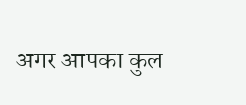अगर आपका कुल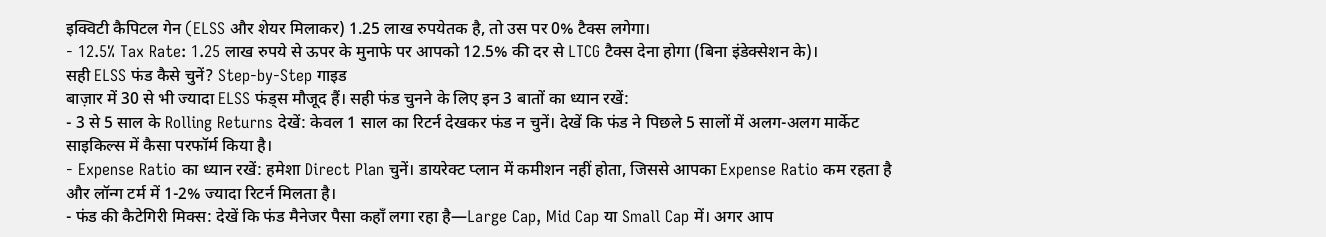इक्विटी कैपिटल गेन (ELSS और शेयर मिलाकर) 1.25 लाख रुपयेतक है, तो उस पर 0% टैक्स लगेगा।
- 12.5% Tax Rate: 1.25 लाख रुपये से ऊपर के मुनाफे पर आपको 12.5% की दर से LTCG टैक्स देना होगा (बिना इंडेक्सेशन के)।
सही ELSS फंड कैसे चुनें? Step-by-Step गाइड
बाज़ार में 30 से भी ज्यादा ELSS फंड्स मौजूद हैं। सही फंड चुनने के लिए इन 3 बातों का ध्यान रखें:
- 3 से 5 साल के Rolling Returns देखें: केवल 1 साल का रिटर्न देखकर फंड न चुनें। देखें कि फंड ने पिछले 5 सालों में अलग-अलग मार्केट साइकिल्स में कैसा परफॉर्म किया है।
- Expense Ratio का ध्यान रखें: हमेशा Direct Plan चुनें। डायरेक्ट प्लान में कमीशन नहीं होता, जिससे आपका Expense Ratio कम रहता है और लॉन्ग टर्म में 1-2% ज्यादा रिटर्न मिलता है।
- फंड की कैटेगिरी मिक्स: देखें कि फंड मैनेजर पैसा कहाँ लगा रहा है—Large Cap, Mid Cap या Small Cap में। अगर आप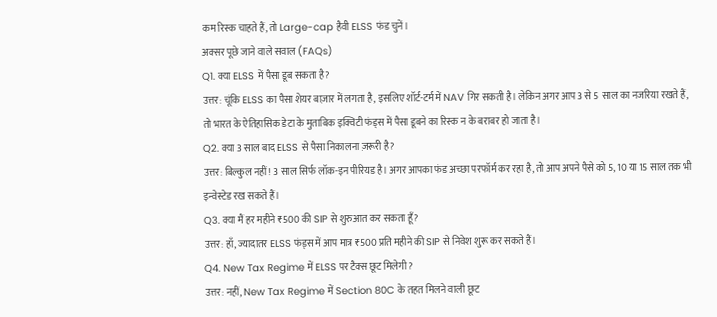कम रिस्क चाहते हैं, तो Large-cap हैवी ELSS फंड चुनें।
अक्सर पूछे जाने वाले सवाल (FAQs)
Q1. क्या ELSS में पैसा डूब सकता है?
उत्तर: चूंकि ELSS का पैसा शेयर बाज़ार में लगता है, इसलिए शॉर्ट-टर्म में NAV गिर सकती है। लेकिन अगर आप 3 से 5 साल का नजरिया रखते हैं, तो भारत के ऐतिहासिक डेटा के मुताबिक इक्विटी फंड्स में पैसा डूबने का रिस्क न के बराबर हो जाता है।
Q2. क्या 3 साल बाद ELSS से पैसा निकालना ज़रूरी है?
उत्तर: बिल्कुल नहीं! 3 साल सिर्फ लॉक-इन पीरियड है। अगर आपका फंड अच्छा परफॉर्म कर रहा है, तो आप अपने पैसे को 5, 10 या 15 साल तक भी इन्वेस्टेड रख सकते हैं।
Q3. क्या मैं हर महीने ₹500 की SIP से शुरुआत कर सकता हूँ?
उत्तर: हाँ, ज्यादातर ELSS फंड्स में आप मात्र ₹500 प्रति महीने की SIP से निवेश शुरू कर सकते हैं।
Q4. New Tax Regime में ELSS पर टैक्स छूट मिलेगी?
उत्तर: नहीं, New Tax Regime में Section 80C के तहत मिलने वाली छूट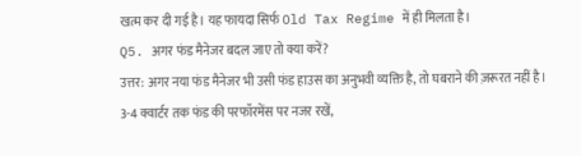खत्म कर दी गई है। यह फायदा सिर्फ Old Tax Regime में ही मिलता है।
Q5. अगर फंड मैनेजर बदल जाए तो क्या करें?
उत्तर: अगर नया फंड मैनेजर भी उसी फंड हाउस का अनुभवी व्यक्ति है, तो घबराने की ज़रूरत नहीं है। 3-4 क्वार्टर तक फंड की परफॉरमेंस पर नजर रखें,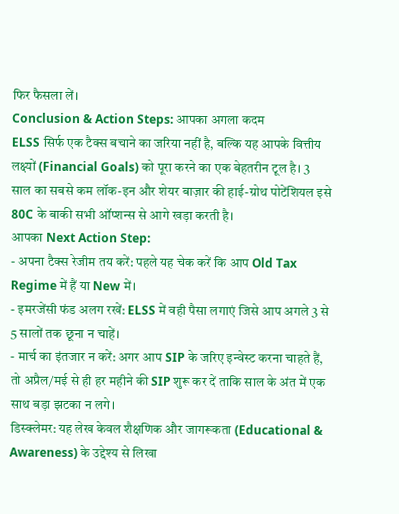फिर फैसला लें।
Conclusion & Action Steps: आपका अगला कदम
ELSS सिर्फ एक टैक्स बचाने का जरिया नहीं है, बल्कि यह आपके वित्तीय लक्ष्यों (Financial Goals) को पूरा करने का एक बेहतरीन टूल है। 3 साल का सबसे कम लॉक-इन और शेयर बाज़ार की हाई-ग्रोथ पोटेंशियल इसे 80C के बाकी सभी ऑप्शन्स से आगे खड़ा करती है।
आपका Next Action Step:
- अपना टैक्स रेजीम तय करें: पहले यह चेक करें कि आप Old Tax Regime में हैं या New में।
- इमरजेंसी फंड अलग रखें: ELSS में वही पैसा लगाएं जिसे आप अगले 3 से 5 सालों तक छूना न चाहें।
- मार्च का इंतजार न करें: अगर आप SIP के जरिए इन्वेस्ट करना चाहते हैं, तो अप्रैल/मई से ही हर महीने की SIP शुरू कर दें ताकि साल के अंत में एक साथ बड़ा झटका न लगे।
डिस्क्लेमर: यह लेख केवल शैक्षणिक और जागरूकता (Educational & Awareness) के उद्देश्य से लिखा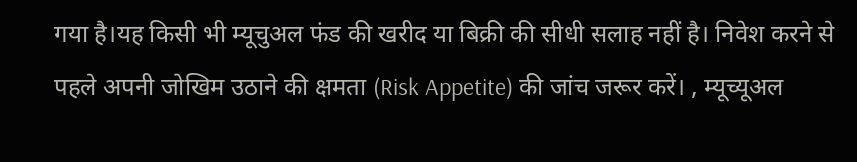गया है।यह किसी भी म्यूचुअल फंड की खरीद या बिक्री की सीधी सलाह नहीं है। निवेश करने से पहले अपनी जोखिम उठाने की क्षमता (Risk Appetite) की जांच जरूर करें। , म्यूच्यूअल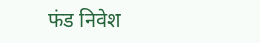फंड निवेश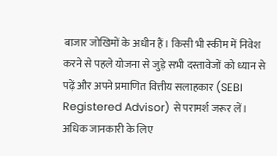बाजार जोखिमों के अधीन हैं। किसी भी स्कीम में निवेश करने से पहले योजना से जुड़े सभी दस्तावेजों को ध्यान से पढ़ें और अपने प्रमाणित वित्तीय सलाहकार (SEBI Registered Advisor) से परामर्श जरूर लें। अधिक जानकारी के लिए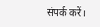संपर्क करें।